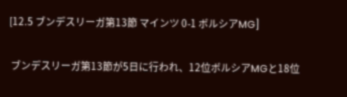[12.5 ブンデスリーガ第13節 マインツ 0-1 ボルシアMG]

 ブンデスリーガ第13節が5日に行われ、12位ボルシアMGと18位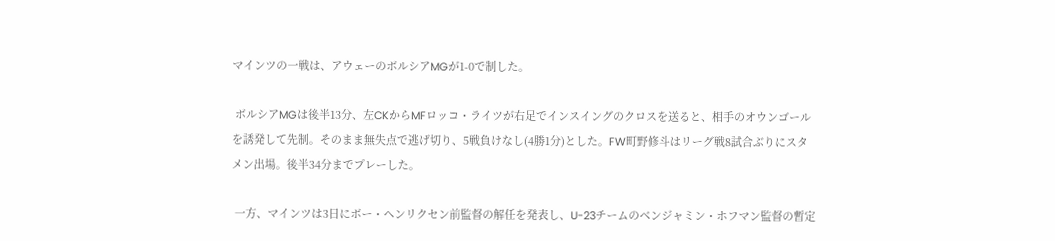マインツの一戦は、アウェーのボルシアMGが1-0で制した。

 ボルシアMGは後半13分、左CKからMFロッコ・ライツが右足でインスイングのクロスを送ると、相手のオウンゴールを誘発して先制。そのまま無失点で逃げ切り、5戦負けなし(4勝1分)とした。FW町野修斗はリーグ戦8試合ぶりにスタメン出場。後半34分までプレーした。

 一方、マインツは3日にボー・ヘンリクセン前監督の解任を発表し、U-23チームのベンジャミン・ホフマン監督の暫定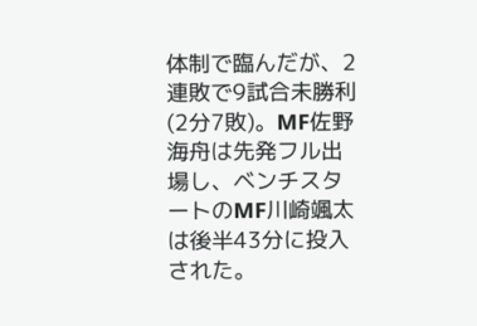体制で臨んだが、2連敗で9試合未勝利(2分7敗)。MF佐野海舟は先発フル出場し、ベンチスタートのMF川崎颯太は後半43分に投入された。